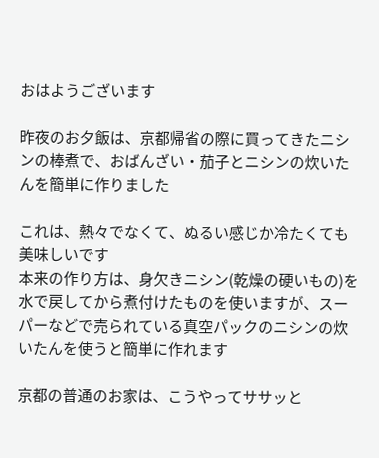おはようございます

昨夜のお夕飯は、京都帰省の際に買ってきたニシンの棒煮で、おばんざい・茄子とニシンの炊いたんを簡単に作りました

これは、熱々でなくて、ぬるい感じか冷たくても美味しいです
本来の作り方は、身欠きニシン(乾燥の硬いもの)を水で戻してから煮付けたものを使いますが、スーパーなどで売られている真空パックのニシンの炊いたんを使うと簡単に作れます

京都の普通のお家は、こうやってササッと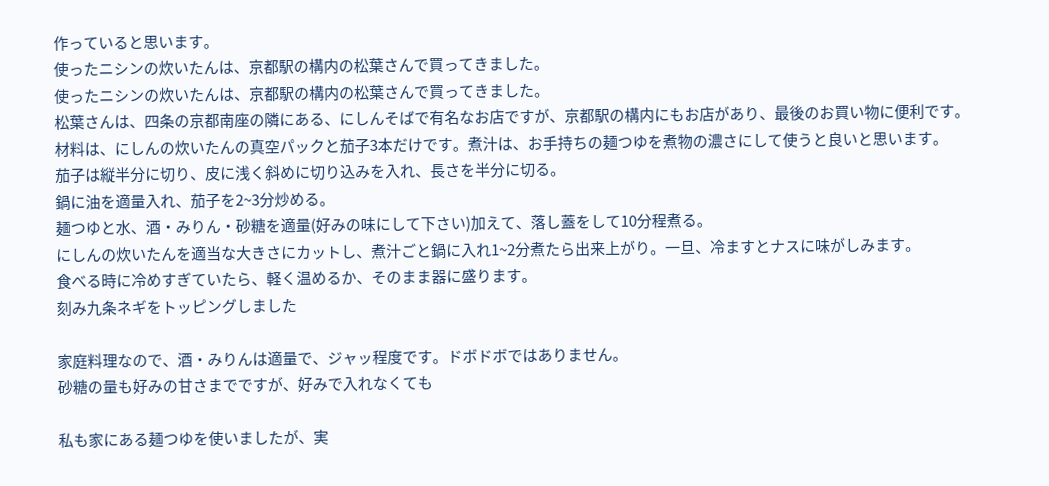作っていると思います。
使ったニシンの炊いたんは、京都駅の構内の松葉さんで買ってきました。
使ったニシンの炊いたんは、京都駅の構内の松葉さんで買ってきました。
松葉さんは、四条の京都南座の隣にある、にしんそばで有名なお店ですが、京都駅の構内にもお店があり、最後のお買い物に便利です。
材料は、にしんの炊いたんの真空パックと茄子3本だけです。煮汁は、お手持ちの麺つゆを煮物の濃さにして使うと良いと思います。
茄子は縦半分に切り、皮に浅く斜めに切り込みを入れ、長さを半分に切る。
鍋に油を適量入れ、茄子を2~3分炒める。
麺つゆと水、酒・みりん・砂糖を適量(好みの味にして下さい)加えて、落し蓋をして10分程煮る。
にしんの炊いたんを適当な大きさにカットし、煮汁ごと鍋に入れ1~2分煮たら出来上がり。一旦、冷ますとナスに味がしみます。
食べる時に冷めすぎていたら、軽く温めるか、そのまま器に盛ります。
刻み九条ネギをトッピングしました

家庭料理なので、酒・みりんは適量で、ジャッ程度です。ドボドボではありません。
砂糖の量も好みの甘さまでですが、好みで入れなくても

私も家にある麺つゆを使いましたが、実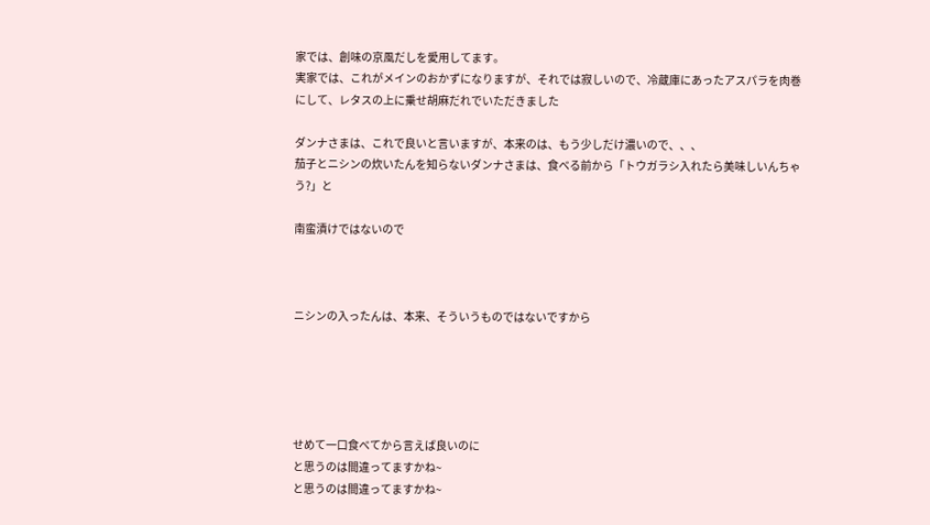家では、創味の京風だしを愛用してます。
実家では、これがメインのおかずになりますが、それでは寂しいので、冷蔵庫にあったアスパラを肉巻にして、レタスの上に乗せ胡麻だれでいただきました

ダンナさまは、これで良いと言いますが、本来のは、もう少しだけ濃いので、、、
茄子とニシンの炊いたんを知らないダンナさまは、食べる前から「トウガラシ入れたら美味しいんちゃう?」と

南蛮漬けではないので



ニシンの入ったんは、本来、そういうものではないですから





せめて一口食べてから言えば良いのに
と思うのは間違ってますかね~
と思うのは間違ってますかね~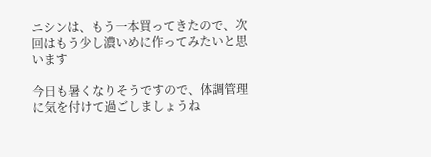ニシンは、もう一本買ってきたので、次回はもう少し濃いめに作ってみたいと思います

今日も暑くなりそうですので、体調管理に気を付けて過ごしましょうね